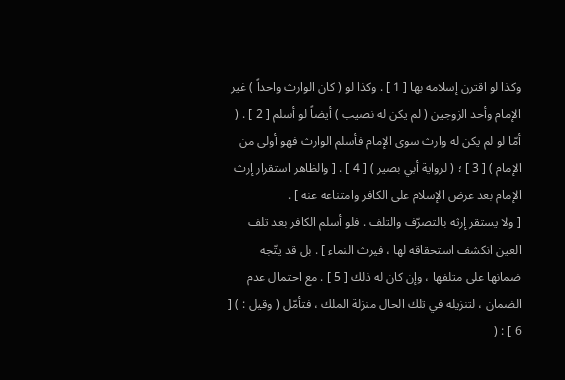وكذا لو اقترن إسلامه بها [ 1 ] . وكذا لو ( كان الوارث واحداً ) غير الإمام وأحد الزوجين ( لم يكن له نصيب ) أيضاً لو أسلم [ 2 ] . ( أمّا لو لم يكن له وارث سوى الإمام فأسلم الوارث فهو أولى من الإمام ) [ 3 ] ؛ ( لرواية أبي بصير ) [ 4 ] . [ والظاهر استقرار إرث الإمام بعد عرض الإسلام على الكافر وامتناعه عنه ] .
[ ولا يستقر إرثه بالتصرّف والتلف . فلو أسلم الكافر بعد تلف العين انكشف استحقاقه لها ، فيرث النماء ] . بل قد يتّجه ضمانها على متلفها ، وإن كان له ذلك [ 5 ] . مع احتمال عدم الضمان ، لتنزيله في تلك الحال منزلة الملك ، فتأمّل ( وقيل : ) [ 6 ] : (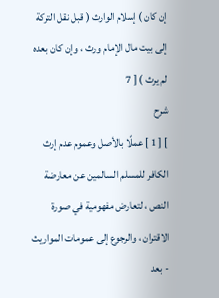إن كان ) إسلام الوارث ( قبل نقل التركة إلى بيت مال الإمام ورث ، وإن كان بعده لم يرث ) [ 7
شرح
] [ 1 ] عملًا بالأصل وعموم عدم إرث الكافر للمسلم السالمين عن معارضة النص ، لتعارض مفهومية في صورة الاقتران ، والرجوع إلى عمومات المواريث - بعد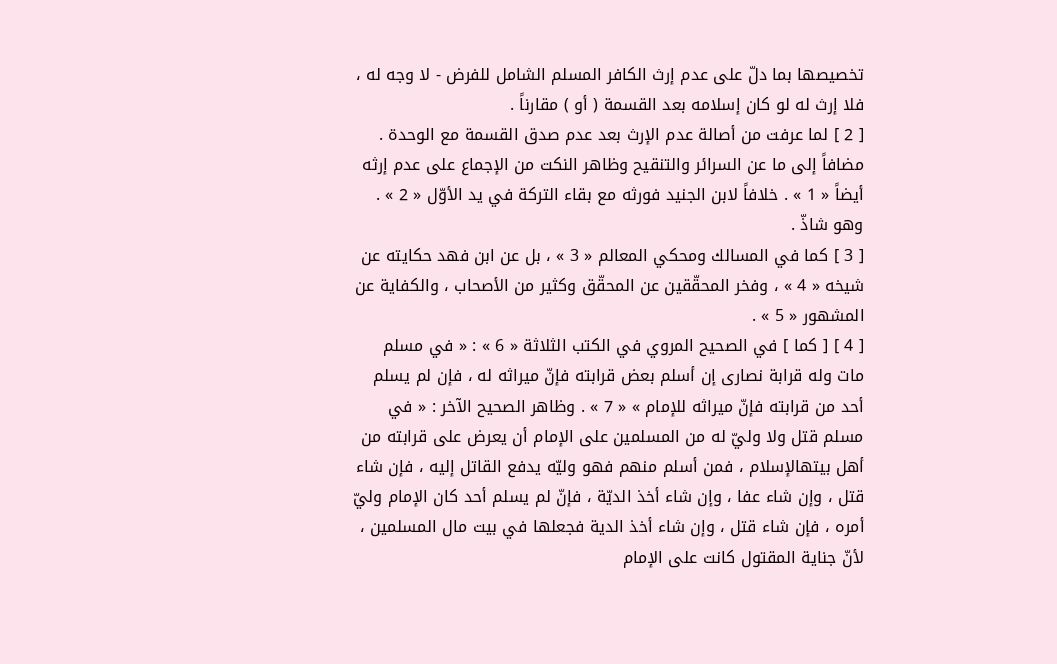تخصيصها بما دلّ على عدم إرث الكافر المسلم الشامل للفرض - لا وجه له ، فلا إرث له لو كان إسلامه بعد القسمة ( أو ) مقارناً .
[ 2 ] لما عرفت من أصالة عدم الإرث بعد عدم صدق القسمة مع الوحدة . مضافاً إلى ما عن السرائر والتنقيح وظاهر النكت من الإجماع على عدم إرثه أيضاً « 1 » . خلافاً لابن الجنيد فورثه مع بقاء التركة في يد الأوّل « 2 » . وهو شاذّ .
[ 3 ] كما في المسالك ومحكي المعالم « 3 » ، بل عن ابن فهد حكايته عن شيخه « 4 » ، وفخر المحقّقين عن المحقّق وكثير من الأصحاب ، والكفاية عن المشهور « 5 » .
[ 4 ] [ كما ] في الصحيح المروي في الكتب الثلاثة « 6 » : « في مسلم مات وله قرابة نصارى إن أسلم بعض قرابته فإنّ ميراثه له ، فإن لم يسلم أحد من قرابته فإنّ ميراثه للإمام » « 7 » . وظاهر الصحيح الآخر : « في مسلم قتل ولا وليّ له من المسلمين على الإمام أن يعرض على قرابته من أهل بيتهالإسلام ، فمن أسلم منهم فهو وليّه يدفع القاتل إليه ، فإن شاء قتل ، وإن شاء عفا ، وإن شاء أخذ الديّة ، فإنّ لم يسلم أحد كان الإمام وليّ أمره ، فإن شاء قتل ، وإن شاء أخذ الدية فجعلها في بيت مال المسلمين ، لأنّ جناية المقتول كانت على الإمام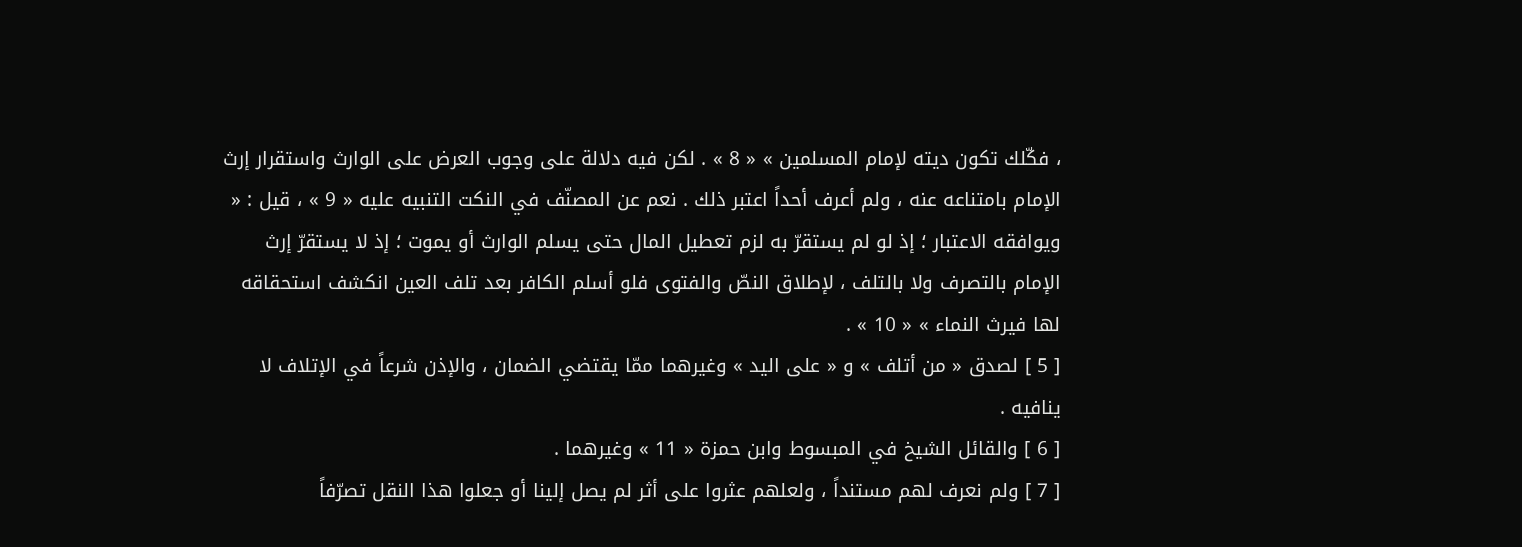، فكّلك تكون ديته لإمام المسلمين » « 8 » . لكن فيه دلالة على وجوب العرض على الوارث واستقرار إرث الإمام بامتناعه عنه ، ولم أعرف أحداً اعتبر ذلك . نعم عن المصنّف في النكت التنبيه عليه « 9 » ، قيل : « ويوافقه الاعتبار ؛ إذ لو لم يستقرّ به لزم تعطيل المال حتى يسلم الوارث أو يموت ؛ إذ لا يستقرّ إرث الإمام بالتصرف ولا بالتلف ، لإطلاق النصّ والفتوى فلو أسلم الكافر بعد تلف العين انكشف استحقاقه لها فيرث النماء » « 10 » .
[ 5 ] لصدق « من أتلف » و « على اليد » وغيرهما ممّا يقتضي الضمان ، والإذن شرعاً في الإتلاف لا ينافيه .
[ 6 ] والقائل الشيخ في المبسوط وابن حمزة « 11 » وغيرهما .
[ 7 ] ولم نعرف لهم مستنداً ، ولعلهم عثروا على أثر لم يصل إلينا أو جعلوا هذا النقل تصرّفاً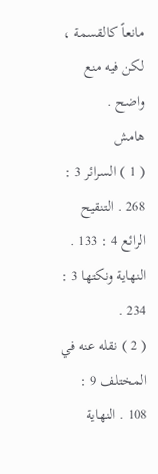مانعاً كالقسمة ، لكن فيه منع واضح .
هامش
( 1 ) السرائر 3 : 268 . التنقيح الرائع 4 : 133 . النهاية ونكتها 3 : 234 .
( 2 ) نقله عنه في المختلف 9 : 108 . النهاية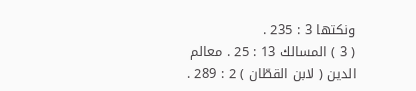ونكتها 3 : 235 .
( 3 ) المسالك 13 : 25 . معالم الدين ( لابن القطّان ) 2 : 289 .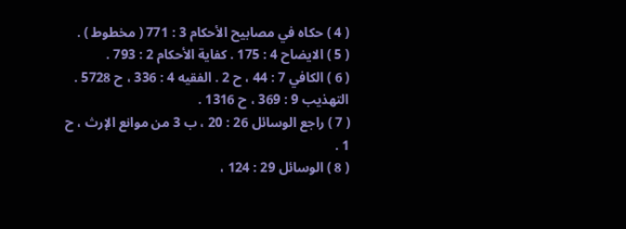( 4 ) حكاه في مصابيح الأحكام 3 : 771 ( مخطوط ) .
( 5 ) الايضاح 4 : 175 . كفاية الأحكام 2 : 793 .
( 6 ) الكافي 7 : 44 ، ح 2 . الفقيه 4 : 336 ، ح 5728 . التهذيب 9 : 369 ، ح 1316 .
( 7 ) راجع الوسائل 26 : 20 ، ب 3 من موانع الإرث ، ح 1 .
( 8 ) الوسائل 29 : 124 ،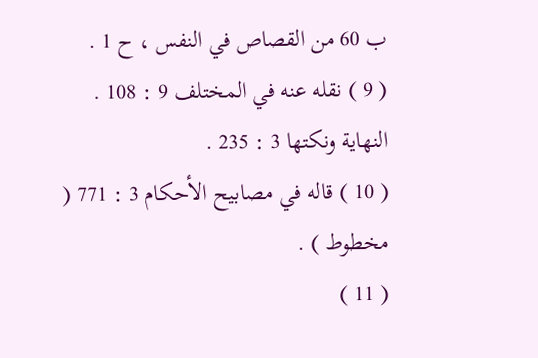ب 60 من القصاص في النفس ، ح 1 .
( 9 ) نقله عنه في المختلف 9 : 108 . النهاية ونكتها 3 : 235 .
( 10 ) قاله في مصابيح الأحكام 3 : 771 ( مخطوط ) .
( 11 )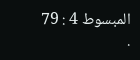المبسوط 4 : 79 .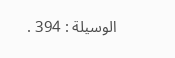الوسيلة : 394 .